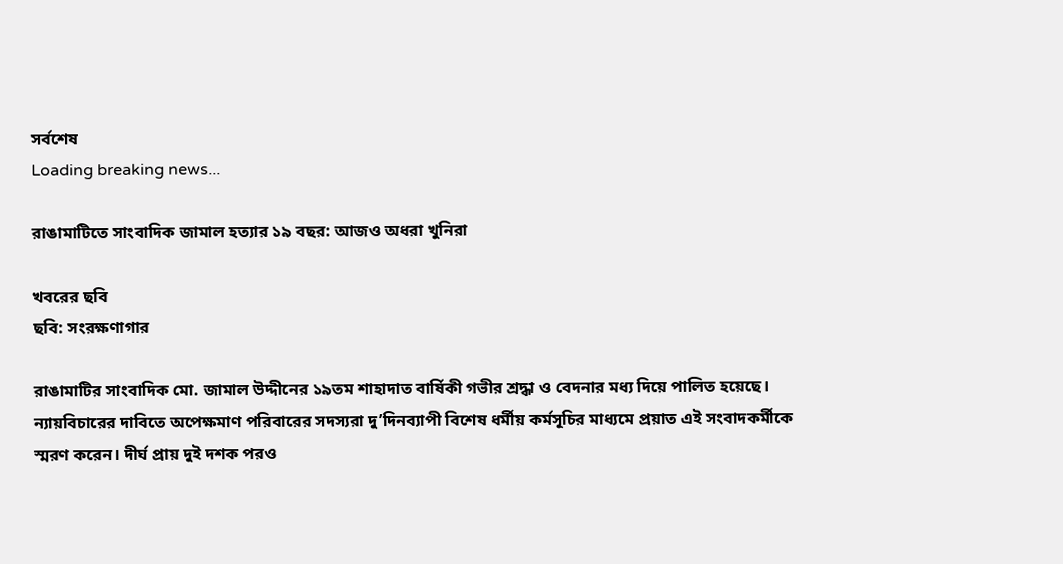সর্বশেষ
Loading breaking news...

রাঙামাটিতে সাংবাদিক জামাল হত্যার ১৯ বছর: আজও অধরা খুনিরা

খবরের ছবি
ছবি: সংরক্ষণাগার

রাঙামাটির সাংবাদিক মো. জামাল উদ্দীনের ১৯তম শাহাদাত বার্ষিকী গভীর শ্রদ্ধা ও বেদনার মধ্য দিয়ে পালিত হয়েছে। ন্যায়বিচারের দাবিতে অপেক্ষমাণ পরিবারের সদস্যরা দু’দিনব্যাপী বিশেষ ধর্মীয় কর্মসূচির মাধ্যমে প্রয়াত এই সংবাদকর্মীকে স্মরণ করেন। দীর্ঘ প্রায় দুই দশক পরও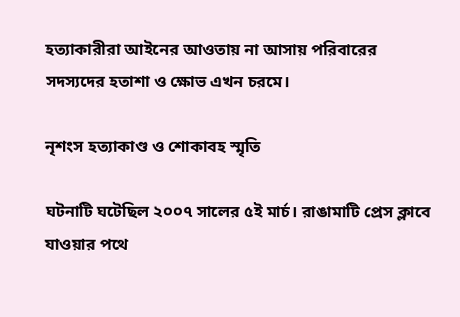হত্যাকারীরা আইনের আওতায় না আসায় পরিবারের সদস্যদের হতাশা ও ক্ষোভ এখন চরমে।

নৃশংস হত্যাকাণ্ড ও শোকাবহ স্মৃতি

ঘটনাটি ঘটেছিল ২০০৭ সালের ৫ই মার্চ। রাঙামাটি প্রেস ক্লাবে যাওয়ার পথে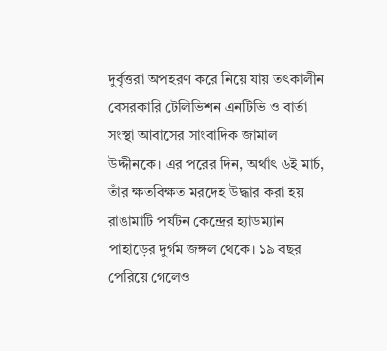দুর্বৃত্তরা অপহরণ করে নিয়ে যায় তৎকালীন বেসরকারি টেলিভিশন এনটিভি ও বার্তা সংস্থা আবাসের সাংবাদিক জামাল উদ্দীনকে। এর পরের দিন, অর্থাৎ ৬ই মার্চ, তাঁর ক্ষতবিক্ষত মরদেহ উদ্ধার করা হয় রাঙামাটি পর্যটন কেন্দ্রের হ্যাডম্যান পাহাড়ের দুর্গম জঙ্গল থেকে। ১৯ বছর পেরিয়ে গেলেও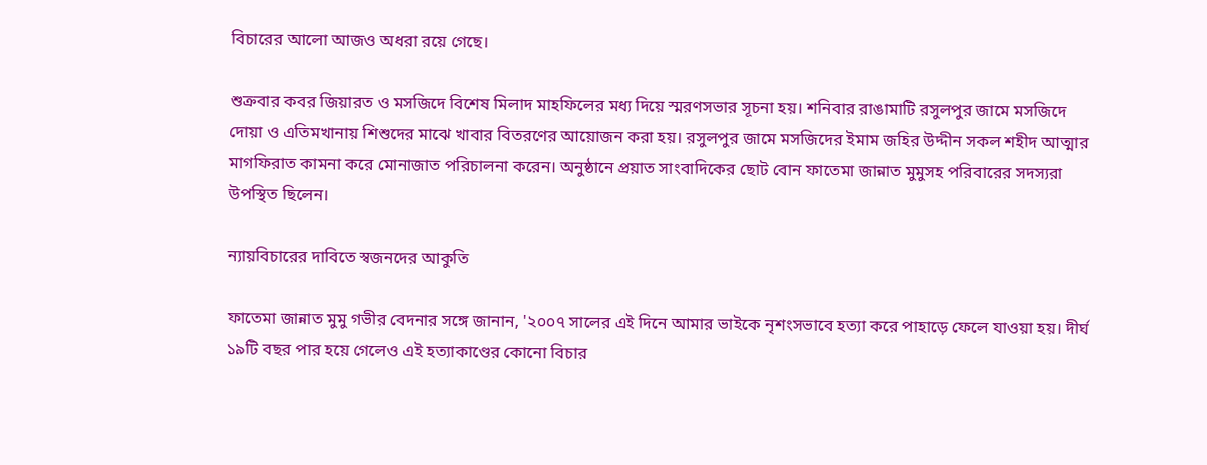বিচারের আলো আজও অধরা রয়ে গেছে।

শুক্রবার কবর জিয়ারত ও মসজিদে বিশেষ মিলাদ মাহফিলের মধ্য দিয়ে স্মরণসভার সূচনা হয়। শনিবার রাঙামাটি রসুলপুর জামে মসজিদে দোয়া ও এতিমখানায় শিশুদের মাঝে খাবার বিতরণের আয়োজন করা হয়। রসুলপুর জামে মসজিদের ইমাম জহির উদ্দীন সকল শহীদ আত্মার মাগফিরাত কামনা করে মোনাজাত পরিচালনা করেন। অনুষ্ঠানে প্রয়াত সাংবাদিকের ছোট বোন ফাতেমা জান্নাত মুমুসহ পরিবারের সদস্যরা উপস্থিত ছিলেন।

ন্যায়বিচারের দাবিতে স্বজনদের আকুতি

ফাতেমা জান্নাত মুমু গভীর বেদনার সঙ্গে জানান, '২০০৭ সালের এই দিনে আমার ভাইকে নৃশংসভাবে হত্যা করে পাহাড়ে ফেলে যাওয়া হয়। দীর্ঘ ১৯টি বছর পার হয়ে গেলেও এই হত্যাকাণ্ডের কোনো বিচার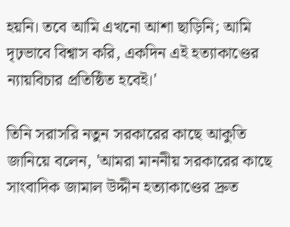হয়নি। তবে আমি এখনো আশা ছাড়িনি; আমি দৃঢ়ভাবে বিশ্বাস করি, একদিন এই হত্যাকাণ্ডের ন্যায়বিচার প্রতিষ্ঠিত হবেই।'

তিনি সরাসরি নতুন সরকারের কাছে আকুতি জানিয়ে বলেন, 'আমরা মাননীয় সরকারের কাছে সাংবাদিক জামাল উদ্দীন হত্যাকাণ্ডের দ্রুত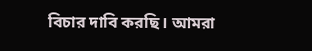বিচার দাবি করছি। আমরা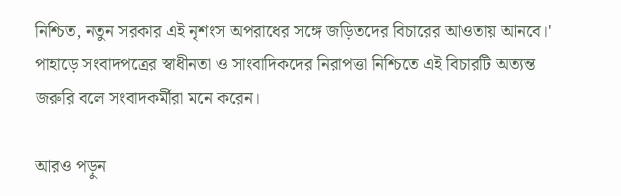নিশ্চিত, নতুন সরকার এই নৃশংস অপরাধের সঙ্গে জড়িতদের বিচারের আওতায় আনবে।' পাহাড়ে সংবাদপত্রের স্বাধীনতা ও সাংবাদিকদের নিরাপত্তা নিশ্চিতে এই বিচারটি অত্যন্ত জরুরি বলে সংবাদকর্মীরা মনে করেন।

আরও পড়ুন